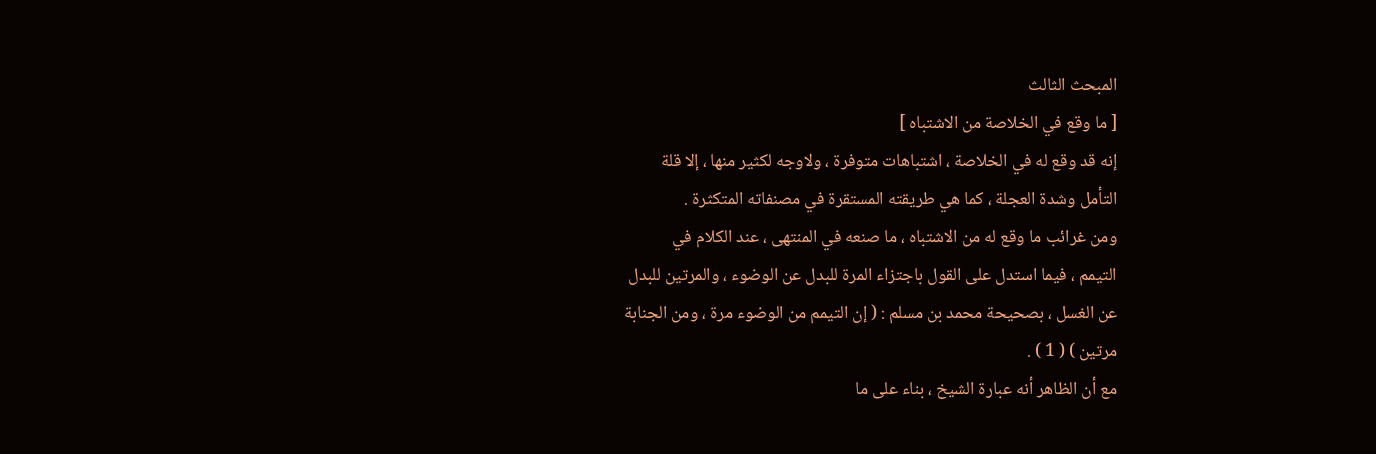المبحث الثالث
[ ما وقع في الخلاصة من الاشتباه ]
إنه قد وقع له في الخلاصة ، اشتباهات متوفرة ، ولاوجه لكثير منها ، إلا قلة
التأمل وشدة العجلة ، كما هي طريقته المستقرة في مصنفاته المتكثرة .
ومن غرائب ما وقع له من الاشتباه ، ما صنعه في المنتهى ، عند الكلام في
التيمم ، فيما استدل على القول باجتزاء المرة للبدل عن الوضوء ، والمرتين للبدل
عن الغسل ، بصحيحة محمد بن مسلم : ( إن التيمم من الوضوء مرة ، ومن الجنابة
مرتين ) ( 1 ) .
مع أن الظاهر أنه عبارة الشيخ ، بناء على ما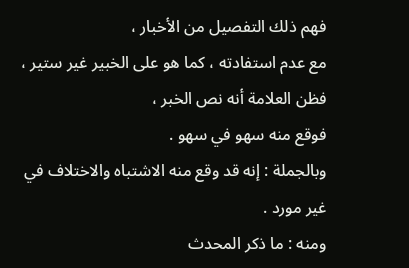فهم ذلك التفصيل من الأخبار ،
مع عدم استفادته ، كما هو على الخبير غير ستير ، فظن العلامة أنه نص الخبر ،
فوقع منه سهو في سهو .
وبالجملة : إنه قد وقع منه الاشتباه والاختلاف في غير مورد .
ومنه : ما ذكر المحدث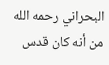البحراني رحمه الله من أنه كان قدس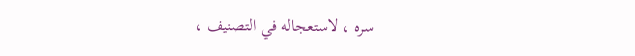سره ، لاستعجاله في التصنيف ،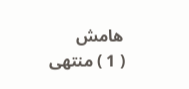هامش
( 1 ) منتهى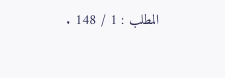المطلب : 1 / 148 .